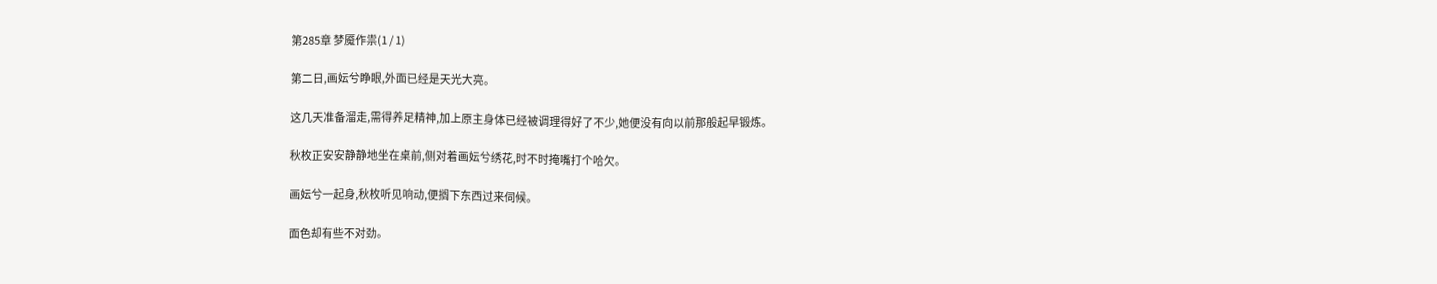第285章 梦魇作祟(1 / 1)

第二日,画妘兮睁眼,外面已经是天光大亮。

这几天准备溜走,需得养足精神,加上原主身体已经被调理得好了不少,她便没有向以前那般起早锻炼。

秋枚正安安静静地坐在桌前,侧对着画妘兮绣花,时不时掩嘴打个哈欠。

画妘兮一起身,秋枚听见响动,便搁下东西过来伺候。

面色却有些不对劲。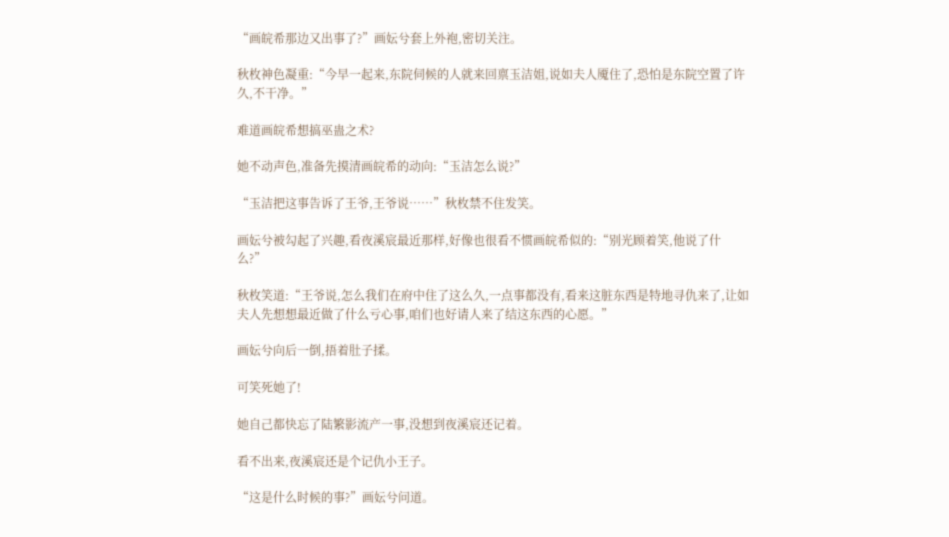“画皖希那边又出事了?”画妘兮套上外袍,密切关注。

秋枚神色凝重:“今早一起来,东院伺候的人就来回禀玉洁姐,说如夫人魇住了,恐怕是东院空置了许久,不干净。”

难道画皖希想搞巫蛊之术?

她不动声色,准备先摸清画皖希的动向:“玉洁怎么说?”

“玉洁把这事告诉了王爷,王爷说……”秋枚禁不住发笑。

画妘兮被勾起了兴趣,看夜溪宸最近那样,好像也很看不惯画皖希似的:“别光顾着笑,他说了什么?”

秋枚笑道:“王爷说,怎么我们在府中住了这么久,一点事都没有,看来这脏东西是特地寻仇来了,让如夫人先想想最近做了什么亏心事,咱们也好请人来了结这东西的心愿。”

画妘兮向后一倒,捂着肚子揉。

可笑死她了!

她自己都快忘了陆繁影流产一事,没想到夜溪宸还记着。

看不出来,夜溪宸还是个记仇小王子。

“这是什么时候的事?”画妘兮问道。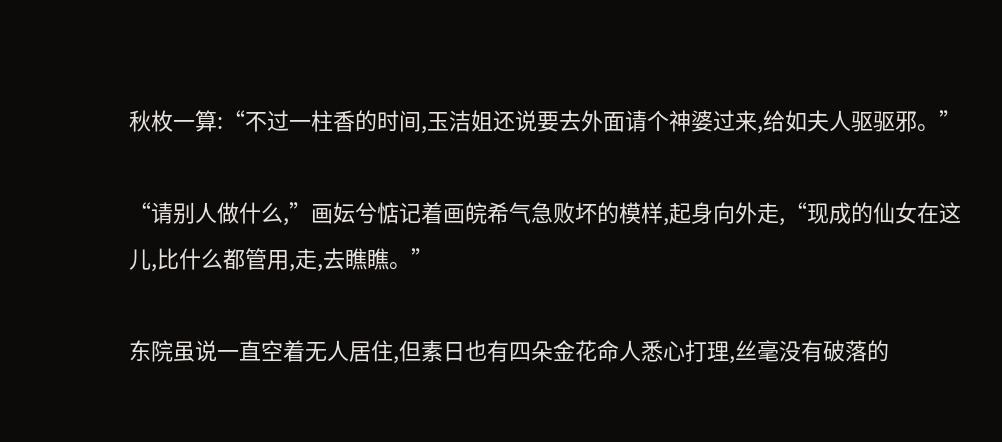秋枚一算:“不过一柱香的时间,玉洁姐还说要去外面请个神婆过来,给如夫人驱驱邪。”

“请别人做什么,”画妘兮惦记着画皖希气急败坏的模样,起身向外走,“现成的仙女在这儿,比什么都管用,走,去瞧瞧。”

东院虽说一直空着无人居住,但素日也有四朵金花命人悉心打理,丝毫没有破落的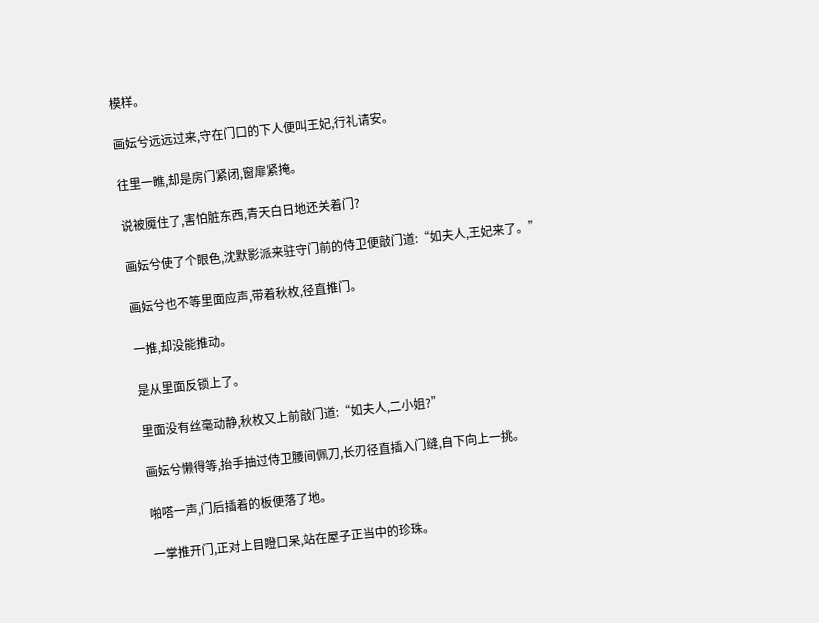模样。

画妘兮远远过来,守在门口的下人便叫王妃,行礼请安。

往里一瞧,却是房门紧闭,窗扉紧掩。

说被魇住了,害怕脏东西,青天白日地还关着门?

画妘兮使了个眼色,沈默影派来驻守门前的侍卫便敲门道:“如夫人,王妃来了。”

画妘兮也不等里面应声,带着秋枚,径直推门。

一推,却没能推动。

是从里面反锁上了。

里面没有丝毫动静,秋枚又上前敲门道:“如夫人,二小姐?”

画妘兮懒得等,抬手抽过侍卫腰间佩刀,长刃径直插入门缝,自下向上一挑。

啪嗒一声,门后插着的板便落了地。

一掌推开门,正对上目瞪口呆,站在屋子正当中的珍珠。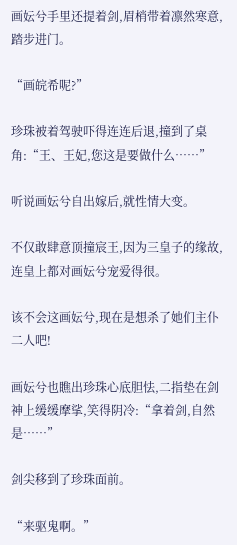画妘兮手里还提着剑,眉梢带着凛然寒意,踏步进门。

“画皖希呢?”

珍珠被着驾驶吓得连连后退,撞到了桌角:“王、王妃,您这是要做什么……”

听说画妘兮自出嫁后,就性情大变。

不仅敢肆意顶撞宸王,因为三皇子的缘故,连皇上都对画妘兮宠爱得很。

该不会这画妘兮,现在是想杀了她们主仆二人吧!

画妘兮也瞧出珍珠心底胆怯,二指垫在剑神上缓缓摩挲,笑得阴冷:“拿着剑,自然是……”

剑尖移到了珍珠面前。

“来驱鬼啊。”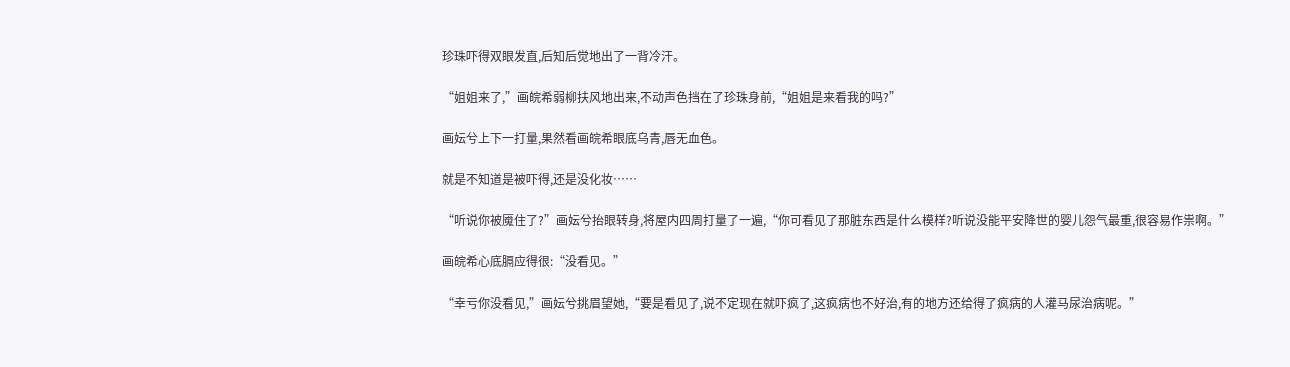珍珠吓得双眼发直,后知后觉地出了一背冷汗。

“姐姐来了,”画皖希弱柳扶风地出来,不动声色挡在了珍珠身前,“姐姐是来看我的吗?”

画妘兮上下一打量,果然看画皖希眼底乌青,唇无血色。

就是不知道是被吓得,还是没化妆……

“听说你被魇住了?”画妘兮抬眼转身,将屋内四周打量了一遍,“你可看见了那脏东西是什么模样?听说没能平安降世的婴儿怨气最重,很容易作祟啊。”

画皖希心底膈应得很:“没看见。”

“幸亏你没看见,”画妘兮挑眉望她,“要是看见了,说不定现在就吓疯了,这疯病也不好治,有的地方还给得了疯病的人灌马尿治病呢。”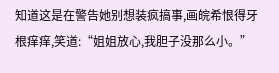知道这是在警告她别想装疯搞事,画皖希恨得牙根痒痒,笑道:“姐姐放心,我胆子没那么小。”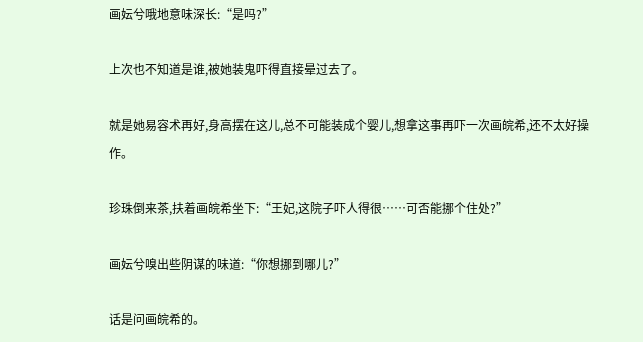画妘兮哦地意味深长:“是吗?”

上次也不知道是谁,被她装鬼吓得直接晕过去了。

就是她易容术再好,身高摆在这儿,总不可能装成个婴儿,想拿这事再吓一次画皖希,还不太好操作。

珍珠倒来茶,扶着画皖希坐下:“王妃,这院子吓人得很……可否能挪个住处?”

画妘兮嗅出些阴谋的味道:“你想挪到哪儿?”

话是问画皖希的。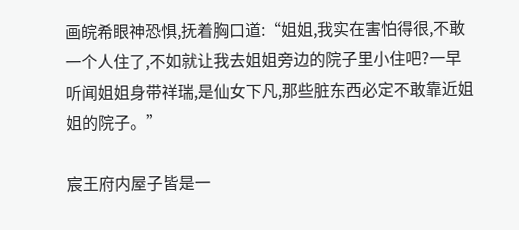画皖希眼神恐惧,抚着胸口道:“姐姐,我实在害怕得很,不敢一个人住了,不如就让我去姐姐旁边的院子里小住吧?一早听闻姐姐身带祥瑞,是仙女下凡,那些脏东西必定不敢靠近姐姐的院子。”

宸王府内屋子皆是一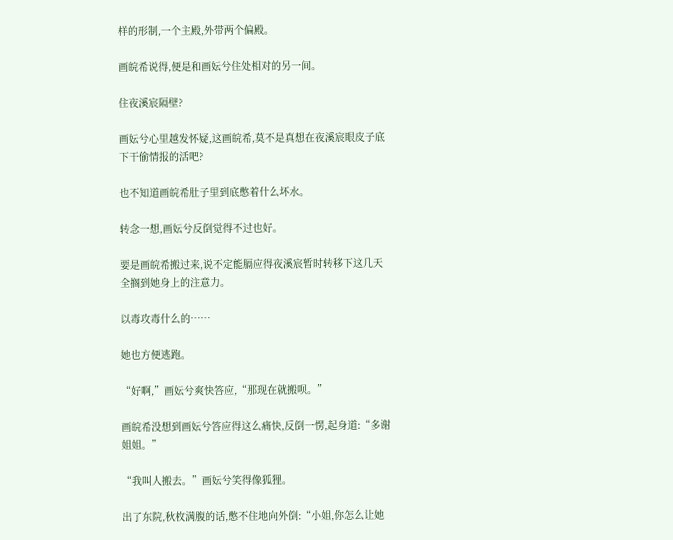样的形制,一个主殿,外带两个偏殿。

画皖希说得,便是和画妘兮住处相对的另一间。

住夜溪宸隔壁?

画妘兮心里越发怀疑,这画皖希,莫不是真想在夜溪宸眼皮子底下干偷情报的活吧?

也不知道画皖希肚子里到底憋着什么坏水。

转念一想,画妘兮反倒觉得不过也好。

要是画皖希搬过来,说不定能膈应得夜溪宸暂时转移下这几天全搁到她身上的注意力。

以毒攻毒什么的……

她也方便逃跑。

“好啊,”画妘兮爽快答应,“那现在就搬呗。”

画皖希没想到画妘兮答应得这么痛快,反倒一愣,起身道:“多谢姐姐。”

“我叫人搬去。”画妘兮笑得像狐狸。

出了东院,秋枚满腹的话,憋不住地向外倒:“小姐,你怎么让她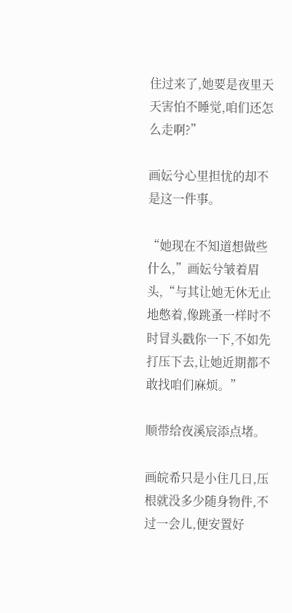住过来了,她要是夜里天天害怕不睡觉,咱们还怎么走啊?”

画妘兮心里担忧的却不是这一件事。

“她现在不知道想做些什么,”画妘兮皱着眉头,“与其让她无休无止地憋着,像跳蚤一样时不时冒头戳你一下,不如先打压下去,让她近期都不敢找咱们麻烦。”

顺带给夜溪宸添点堵。

画皖希只是小住几日,压根就没多少随身物件,不过一会儿,便安置好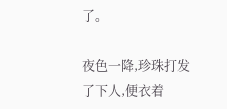了。

夜色一降,珍珠打发了下人,便衣着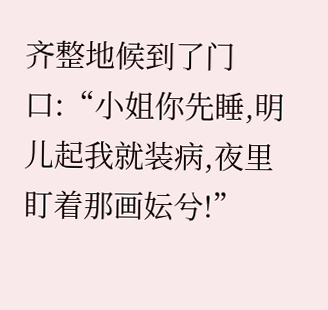齐整地候到了门口:“小姐你先睡,明儿起我就装病,夜里盯着那画妘兮!”